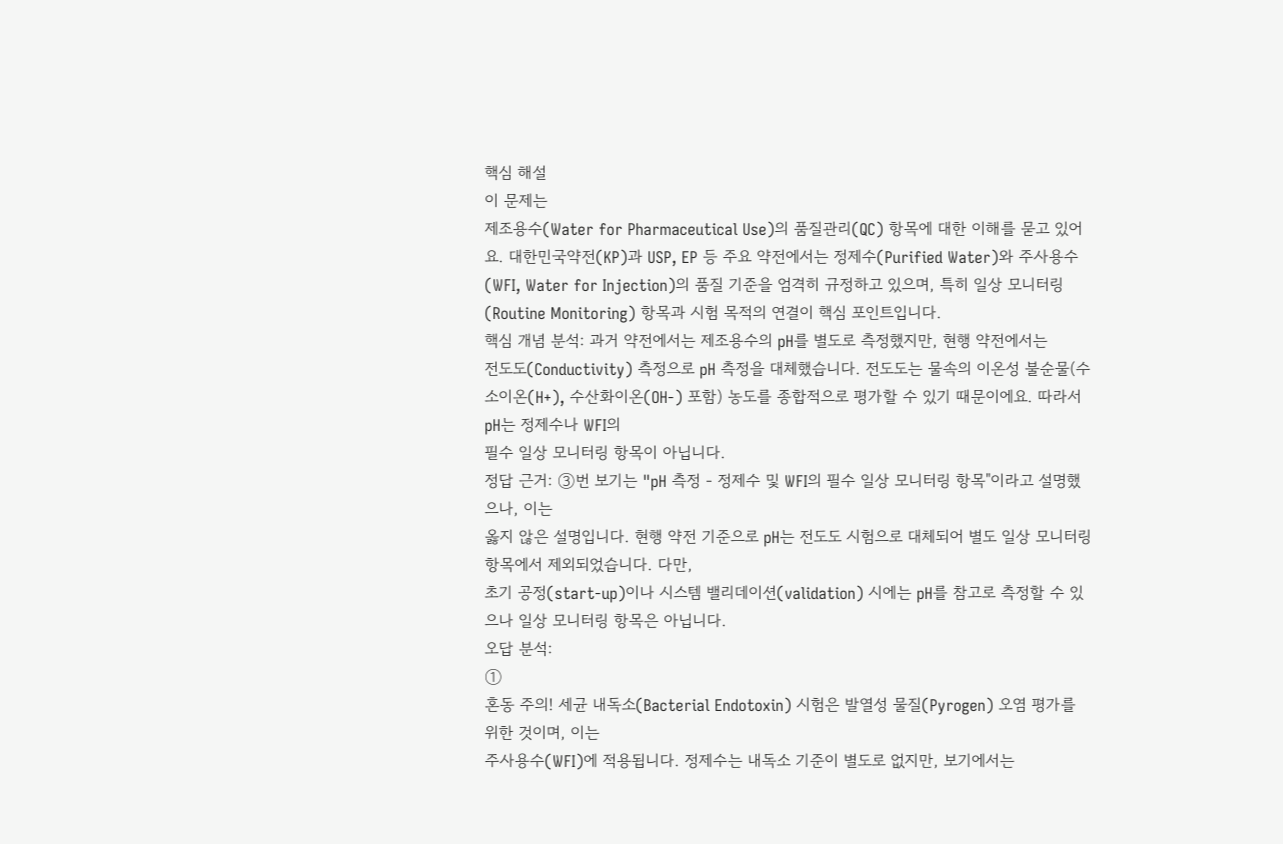핵심 해설
이 문제는
제조용수(Water for Pharmaceutical Use)의 품질관리(QC) 항목에 대한 이해를 묻고 있어요. 대한민국약전(KP)과 USP, EP 등 주요 약전에서는 정제수(Purified Water)와 주사용수(WFI, Water for Injection)의 품질 기준을 엄격히 규정하고 있으며, 특히 일상 모니터링(Routine Monitoring) 항목과 시험 목적의 연결이 핵심 포인트입니다.
핵심 개념 분석: 과거 약전에서는 제조용수의 pH를 별도로 측정했지만, 현행 약전에서는
전도도(Conductivity) 측정으로 pH 측정을 대체했습니다. 전도도는 물속의 이온성 불순물(수소이온(H+), 수산화이온(OH-) 포함) 농도를 종합적으로 평가할 수 있기 때문이에요. 따라서 pH는 정제수나 WFI의
필수 일상 모니터링 항목이 아닙니다.
정답 근거: ③번 보기는 "pH 측정 - 정제수 및 WFI의 필수 일상 모니터링 항목"이라고 설명했으나, 이는
옳지 않은 설명입니다. 현행 약전 기준으로 pH는 전도도 시험으로 대체되어 별도 일상 모니터링 항목에서 제외되었습니다. 다만,
초기 공정(start-up)이나 시스템 밸리데이션(validation) 시에는 pH를 참고로 측정할 수 있으나 일상 모니터링 항목은 아닙니다.
오답 분석:
①
혼동 주의! 세균 내독소(Bacterial Endotoxin) 시험은 발열성 물질(Pyrogen) 오염 평가를 위한 것이며, 이는
주사용수(WFI)에 적용됩니다. 정제수는 내독소 기준이 별도로 없지만, 보기에서는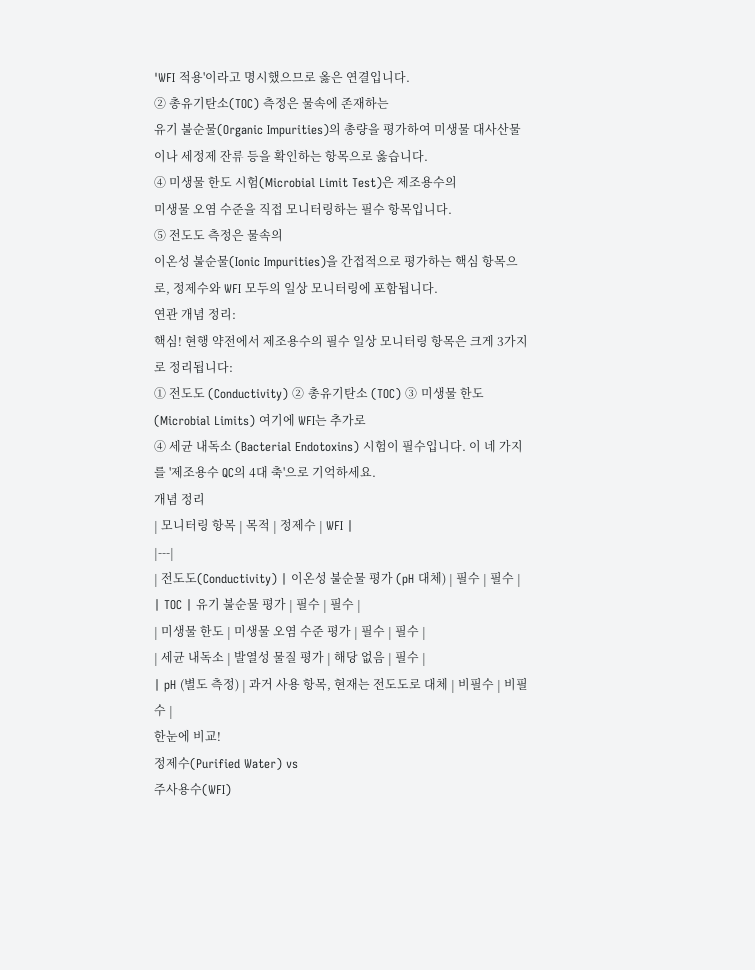'WFI 적용'이라고 명시했으므로 옳은 연결입니다.
② 총유기탄소(TOC) 측정은 물속에 존재하는
유기 불순물(Organic Impurities)의 총량을 평가하여 미생물 대사산물이나 세정제 잔류 등을 확인하는 항목으로 옳습니다.
④ 미생물 한도 시험(Microbial Limit Test)은 제조용수의
미생물 오염 수준을 직접 모니터링하는 필수 항목입니다.
⑤ 전도도 측정은 물속의
이온성 불순물(Ionic Impurities)을 간접적으로 평가하는 핵심 항목으로, 정제수와 WFI 모두의 일상 모니터링에 포함됩니다.
연관 개념 정리:
핵심! 현행 약전에서 제조용수의 필수 일상 모니터링 항목은 크게 3가지로 정리됩니다:
① 전도도 (Conductivity) ② 총유기탄소 (TOC) ③ 미생물 한도 (Microbial Limits) 여기에 WFI는 추가로
④ 세균 내독소 (Bacterial Endotoxins) 시험이 필수입니다. 이 네 가지를 '제조용수 QC의 4대 축'으로 기억하세요.
개념 정리
| 모니터링 항목 | 목적 | 정제수 | WFI |
|---|
| 전도도(Conductivity) | 이온성 불순물 평가 (pH 대체) | 필수 | 필수 |
| TOC | 유기 불순물 평가 | 필수 | 필수 |
| 미생물 한도 | 미생물 오염 수준 평가 | 필수 | 필수 |
| 세균 내독소 | 발열성 물질 평가 | 해당 없음 | 필수 |
| pH (별도 측정) | 과거 사용 항목, 현재는 전도도로 대체 | 비필수 | 비필수 |
한눈에 비교!
정제수(Purified Water) vs
주사용수(WFI)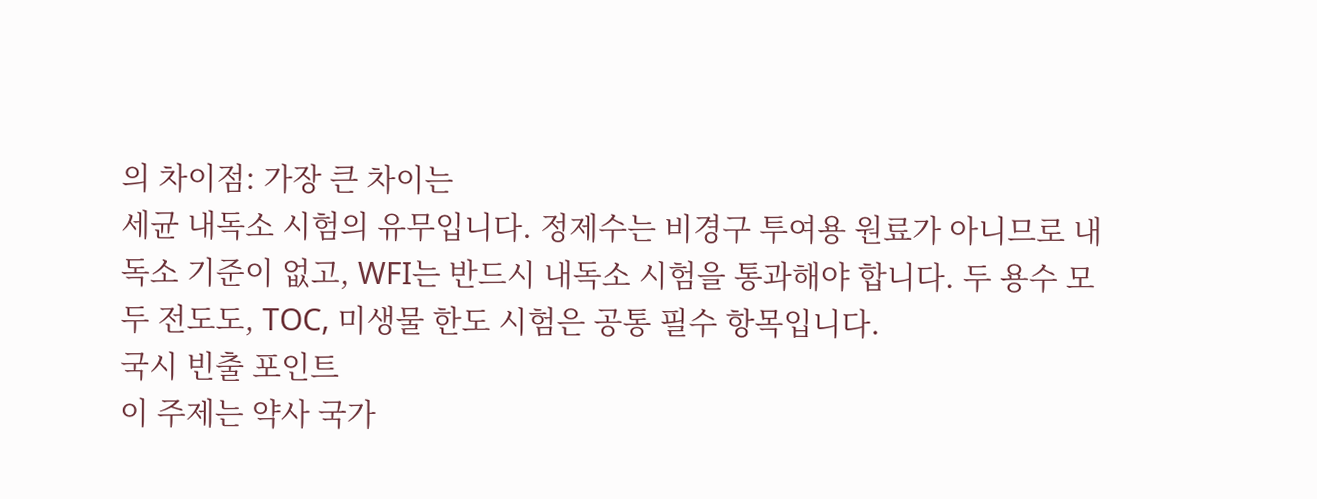의 차이점: 가장 큰 차이는
세균 내독소 시험의 유무입니다. 정제수는 비경구 투여용 원료가 아니므로 내독소 기준이 없고, WFI는 반드시 내독소 시험을 통과해야 합니다. 두 용수 모두 전도도, TOC, 미생물 한도 시험은 공통 필수 항목입니다.
국시 빈출 포인트
이 주제는 약사 국가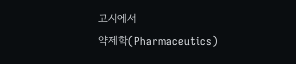고시에서
약제학(Pharmaceutics)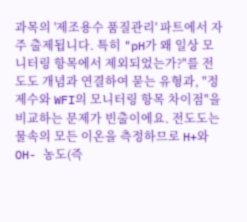과목의 '제조용수 품질관리' 파트에서 자주 출제됩니다. 특히 "pH가 왜 일상 모니터링 항목에서 제외되었는가?"를 전도도 개념과 연결하여 묻는 유형과, "정제수와 WFI의 모니터링 항목 차이점"을 비교하는 문제가 빈출이에요. 전도도는 물속의 모든 이온을 측정하므로 H+와 OH- 농도(즉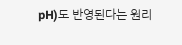pH)도 반영된다는 원리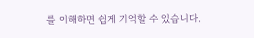를 이해하면 쉽게 기억할 수 있습니다.